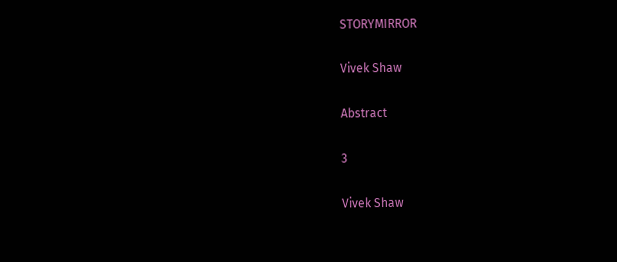STORYMIRROR

Vivek Shaw

Abstract

3

Vivek Shaw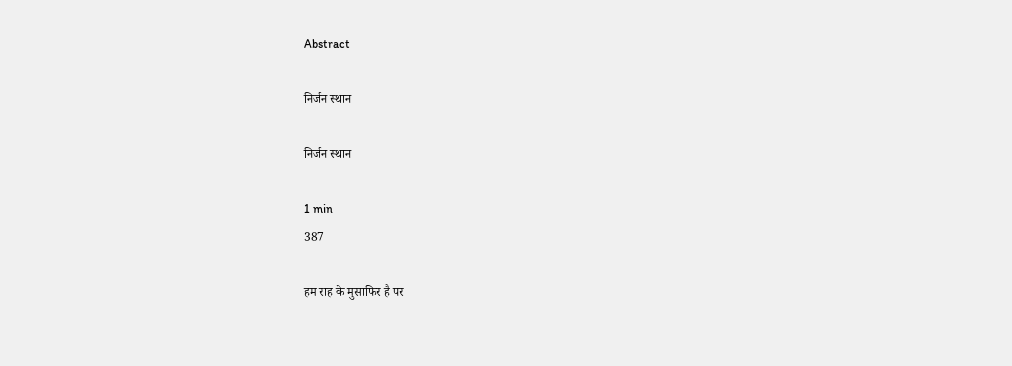Abstract

निर्जन स्थान

निर्जन स्थान

1 min
387

हम राह के मुसाफिर है पर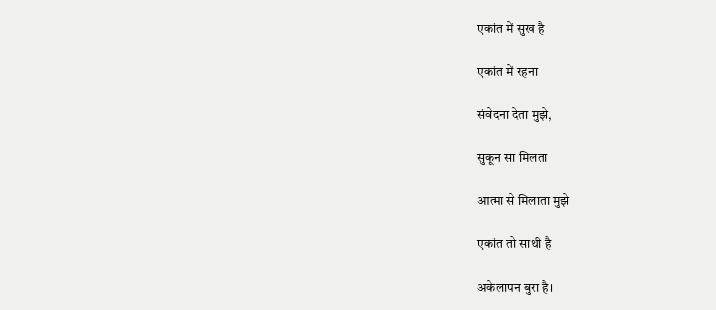एकांत में सुख है

एकांत में रहना

संवेदना देता मुझे,

सुकून सा मिलता

आत्मा से मिलाता मुझे

एकांत तो साथी है

अकेलापन बुरा है।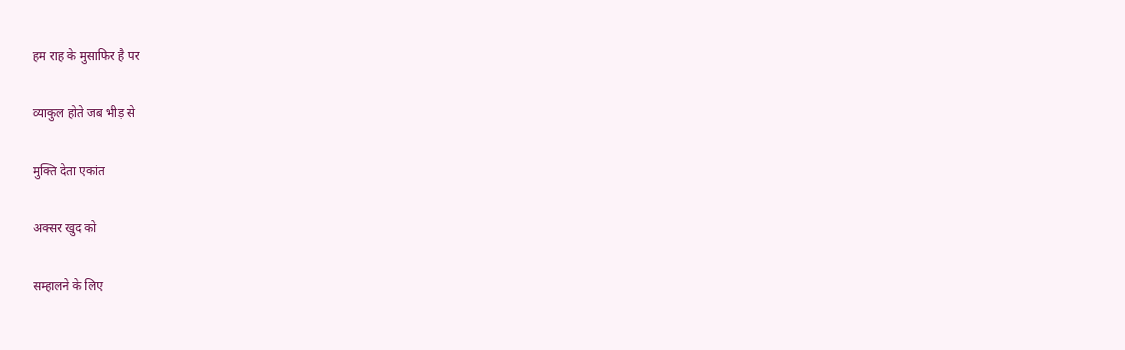हम राह के मुसाफिर है पर

व्याकुल होते जब भीड़ से

मुक्ति देता एकांत

अक्सर खुद को

सम्हालने के लिए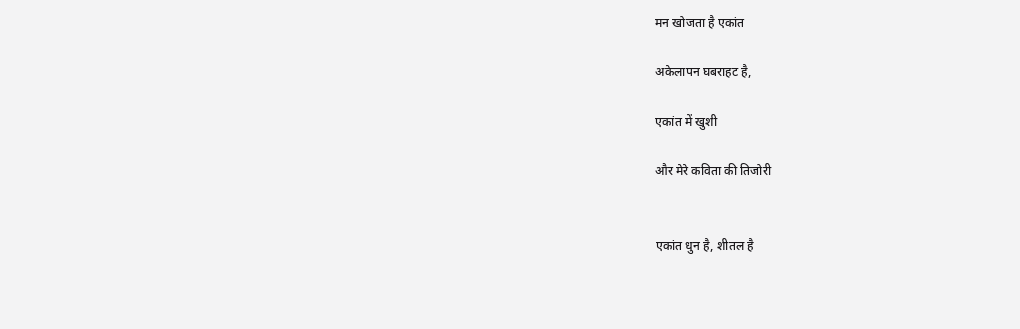मन खोजता है एकांत

अकेलापन घबराहट है,

एकांत में खुशी

और मेरे कविता की तिजोरी


एकांत धुन है, शीतल है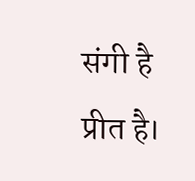संगी है प्रीत है।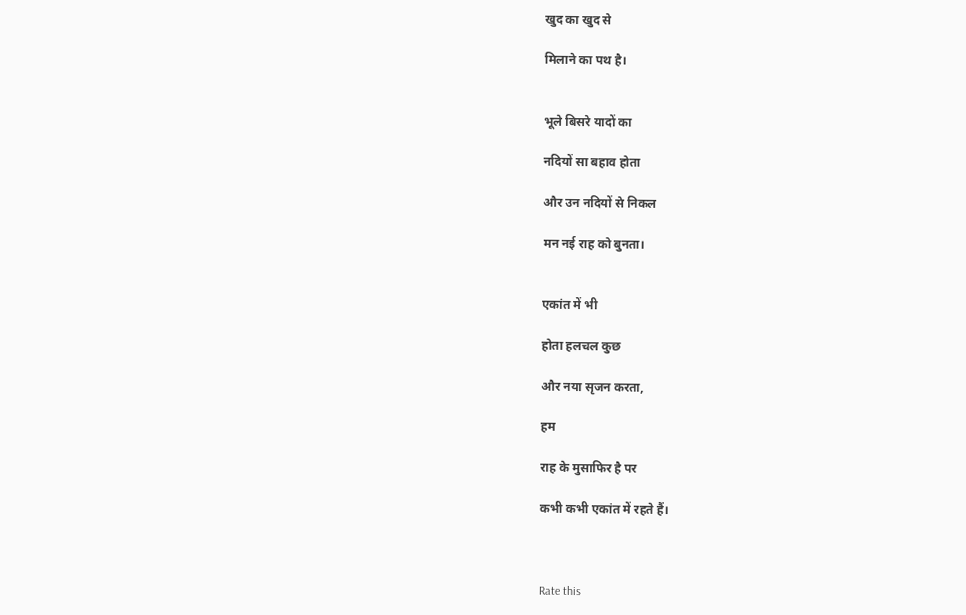खुद का खुद से

मिलाने का पथ है।


भूले बिसरे यादों का

नदियों सा बहाव होता

और उन नदियों से निकल

मन नई राह को बुनता।


एकांत में भी

होता हलचल कुछ

और नया सृजन करता,

हम

राह के मुसाफिर है पर

कभी कभी एकांत में रहते हैं।



Rate this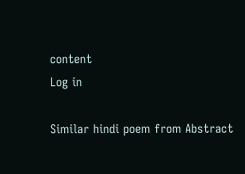content
Log in

Similar hindi poem from Abstract